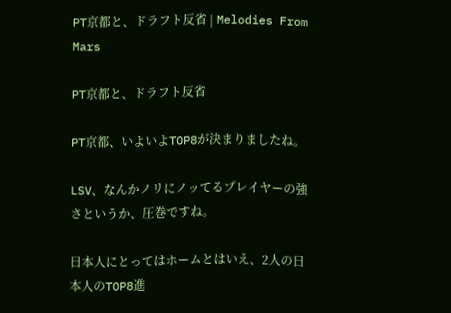PT京都と、ドラフト反省 | Melodies From Mars

PT京都と、ドラフト反省

PT京都、いよいよTOP8が決まりましたね。

LSV、なんかノリにノッてるプレイヤーの強さというか、圧巻ですね。

日本人にとってはホームとはいえ、2人の日本人のTOP8進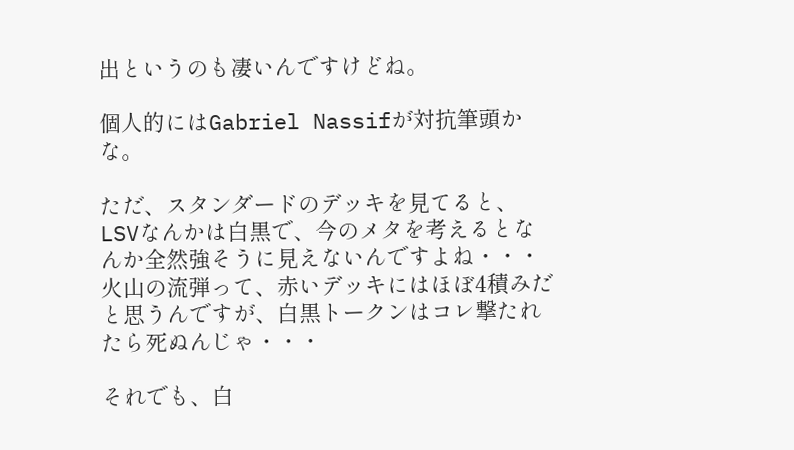出というのも凄いんですけどね。

個人的にはGabriel Nassifが対抗筆頭かな。

ただ、スタンダードのデッキを見てると、LSVなんかは白黒で、今のメタを考えるとなんか全然強そうに見えないんですよね・・・
火山の流弾って、赤いデッキにはほぼ4積みだと思うんですが、白黒トークンはコレ撃たれたら死ぬんじゃ・・・

それでも、白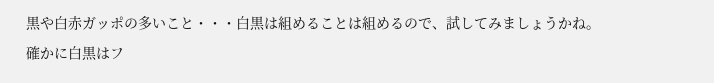黒や白赤ガッポの多いこと・・・白黒は組めることは組めるので、試してみましょうかね。
確かに白黒はフ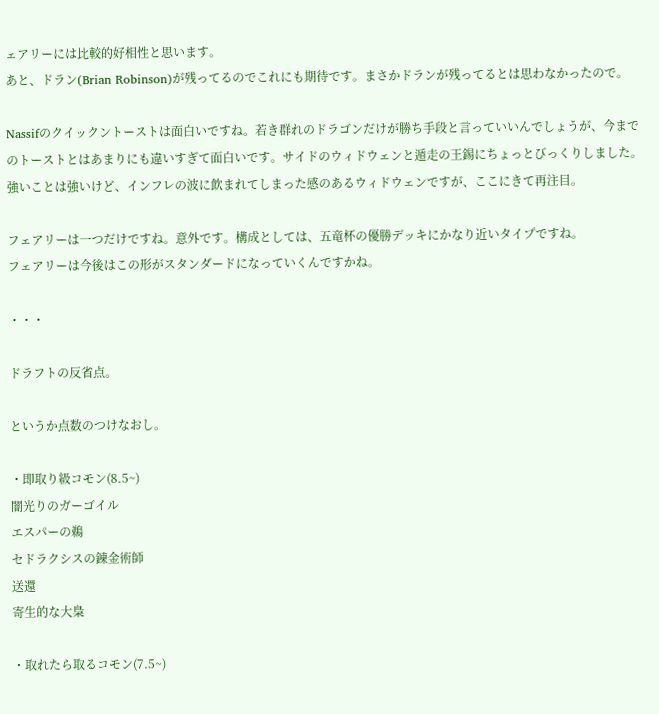ェアリーには比較的好相性と思います。
あと、ドラン(Brian Robinson)が残ってるのでこれにも期待です。まさかドランが残ってるとは思わなかったので。

Nassifのクイックントーストは面白いですね。若き群れのドラゴンだけが勝ち手段と言っていいんでしょうが、今までのトーストとはあまりにも違いすぎて面白いです。サイドのウィドウェンと遁走の王錫にちょっとびっくりしました。強いことは強いけど、インフレの波に飲まれてしまった感のあるウィドウェンですが、ここにきて再注目。

フェアリーは一つだけですね。意外です。構成としては、五竜杯の優勝デッキにかなり近いタイプですね。
フェアリーは今後はこの形がスタンダードになっていくんですかね。

・・・

ドラフトの反省点。

というか点数のつけなおし。

・即取り級コモン(8.5~)
闇光りのガーゴイル
エスパーの鵜
セドラクシスの錬金術師
送還
寄生的な大梟

・取れたら取るコモン(7.5~)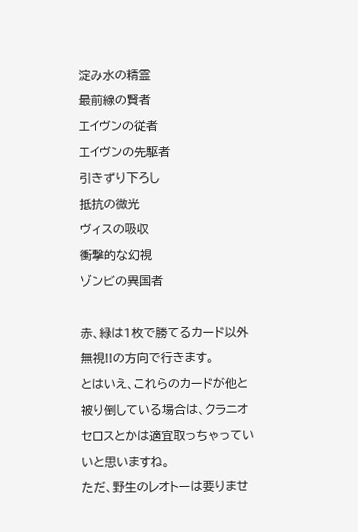淀み水の精霊
最前線の賢者
エイヴンの従者
エイヴンの先駆者
引きずり下ろし
抵抗の微光
ヴィスの吸収
衝撃的な幻視
ゾンビの異国者

赤、緑は1枚で勝てるカード以外無視!!の方向で行きます。
とはいえ、これらのカードが他と被り倒している場合は、クラニオセロスとかは適宜取っちゃっていいと思いますね。
ただ、野生のレオトーは要りませ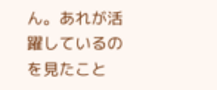ん。あれが活躍しているのを見たこと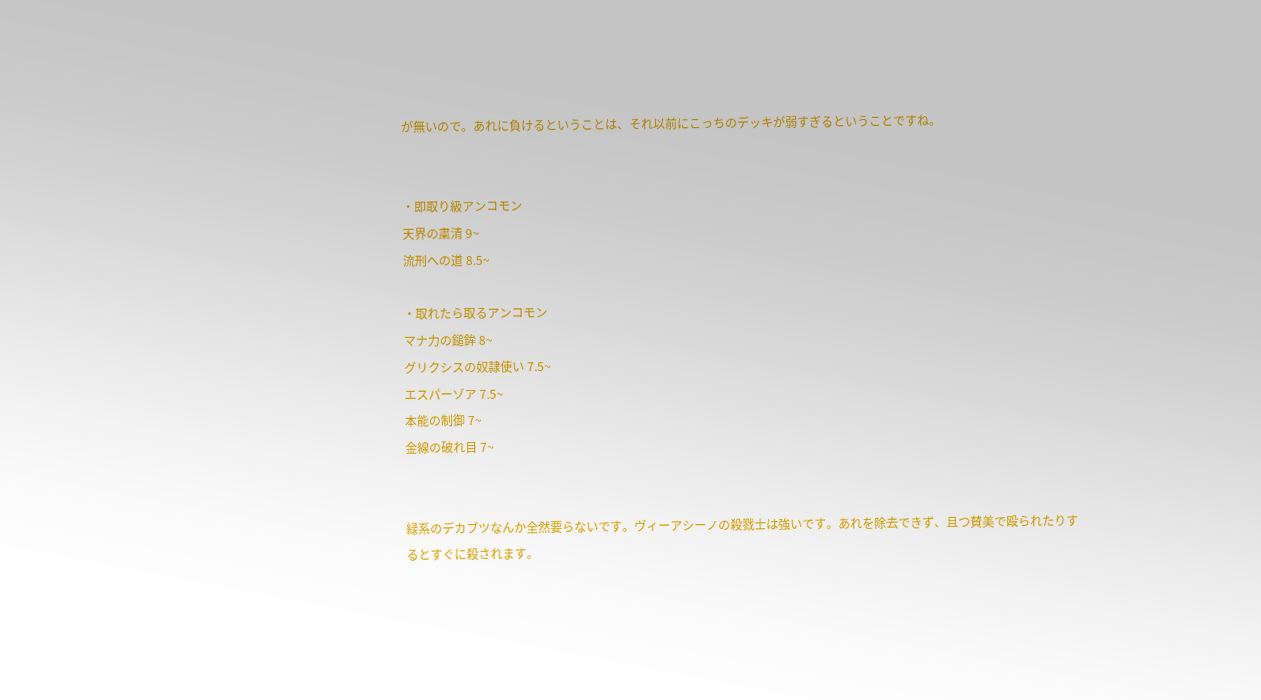が無いので。あれに負けるということは、それ以前にこっちのデッキが弱すぎるということですね。


・即取り級アンコモン
天界の粛清 9~
流刑への道 8.5~

・取れたら取るアンコモン
マナ力の鎚鉾 8~
グリクシスの奴隷使い 7.5~
エスパーゾア 7.5~
本能の制御 7~
金線の破れ目 7~


緑系のデカブツなんか全然要らないです。ヴィーアシーノの殺戮士は強いです。あれを除去できず、且つ賛美で殴られたりするとすぐに殺されます。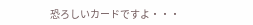恐ろしいカードですよ・・・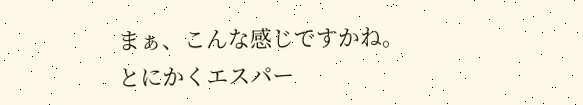まぁ、こんな感じですかね。
とにかくエスパー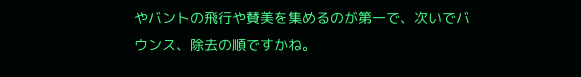やバントの飛行や賛美を集めるのが第一で、次いでバウンス、除去の順ですかね。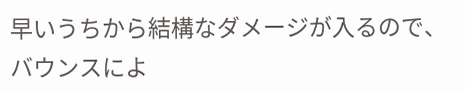早いうちから結構なダメージが入るので、バウンスによ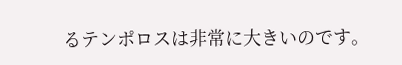るテンポロスは非常に大きいのです。